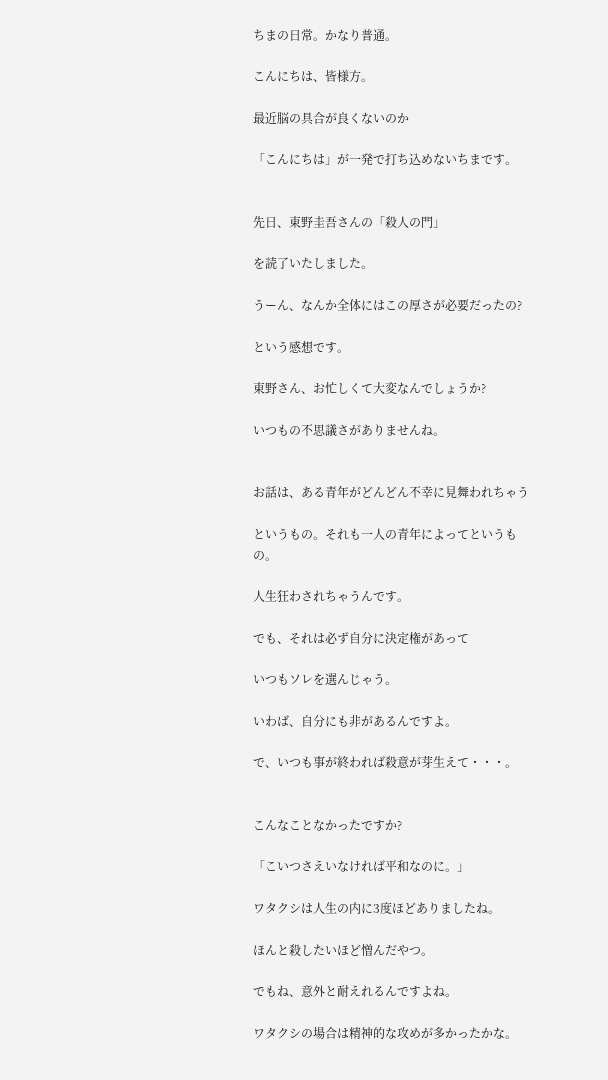ちまの日常。かなり普通。

こんにちは、皆様方。

最近脳の具合が良くないのか

「こんにちは」が一発で打ち込めないちまです。


先日、東野圭吾さんの「殺人の門」

を読了いたしました。

うーん、なんか全体にはこの厚さが必要だったの?

という感想です。

東野さん、お忙しくて大変なんでしょうか?

いつもの不思議さがありませんね。


お話は、ある青年がどんどん不幸に見舞われちゃう

というもの。それも一人の青年によってというもの。

人生狂わされちゃうんです。

でも、それは必ず自分に決定権があって

いつもソレを選んじゃう。

いわば、自分にも非があるんですよ。

で、いつも事が終われば殺意が芽生えて・・・。


こんなことなかったですか?

「こいつさえいなければ平和なのに。」

ワタクシは人生の内に3度ほどありましたね。

ほんと殺したいほど憎んだやつ。

でもね、意外と耐えれるんですよね。

ワタクシの場合は精神的な攻めが多かったかな。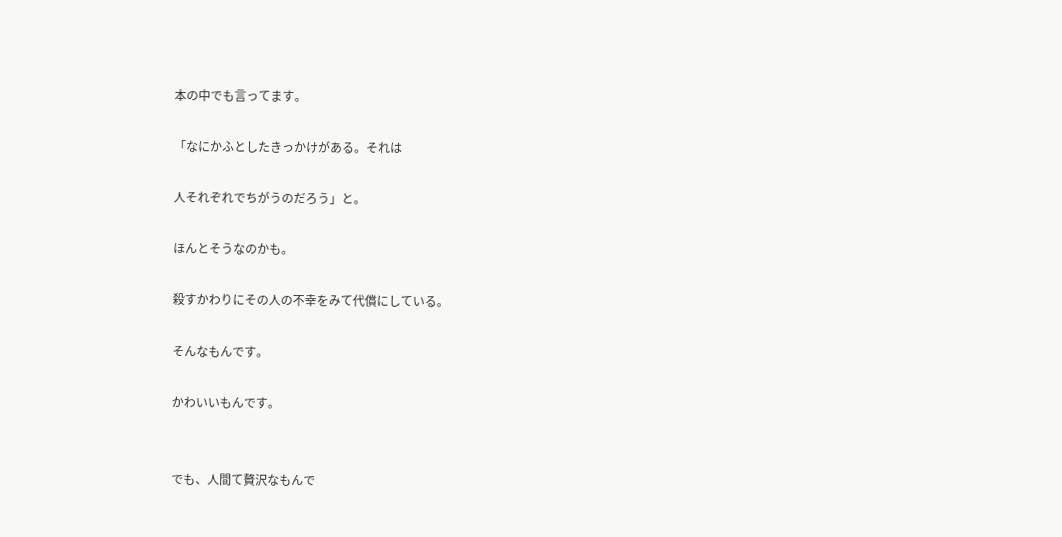本の中でも言ってます。

「なにかふとしたきっかけがある。それは

人それぞれでちがうのだろう」と。

ほんとそうなのかも。

殺すかわりにその人の不幸をみて代償にしている。

そんなもんです。

かわいいもんです。


でも、人間て贅沢なもんで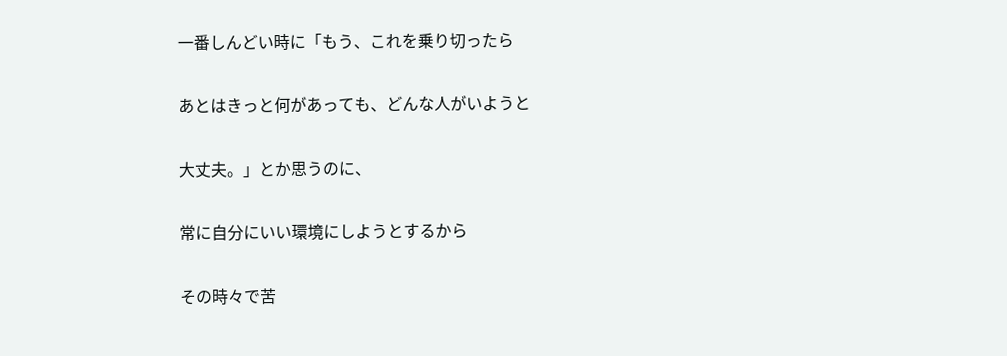一番しんどい時に「もう、これを乗り切ったら

あとはきっと何があっても、どんな人がいようと

大丈夫。」とか思うのに、

常に自分にいい環境にしようとするから

その時々で苦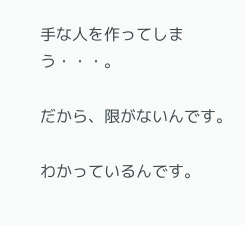手な人を作ってしまう・・・。

だから、限がないんです。

わかっているんです。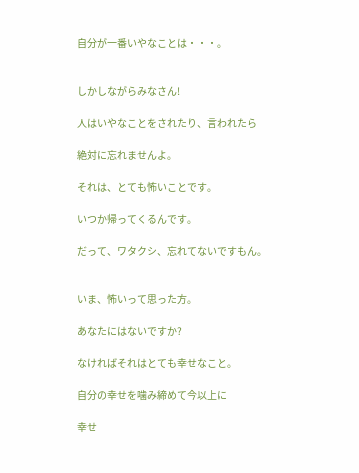自分が一番いやなことは・・・。


しかしながらみなさん!

人はいやなことをされたり、言われたら

絶対に忘れませんよ。

それは、とても怖いことです。

いつか帰ってくるんです。

だって、ワタクシ、忘れてないですもん。


いま、怖いって思った方。

あなたにはないですか?

なければそれはとても幸せなこと。

自分の幸せを噛み締めて今以上に

幸せ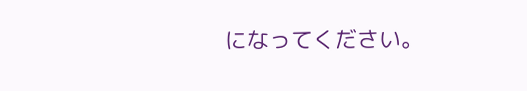になってください。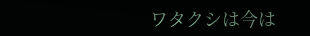ワタクシは今は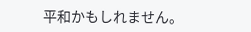平和かもしれません。